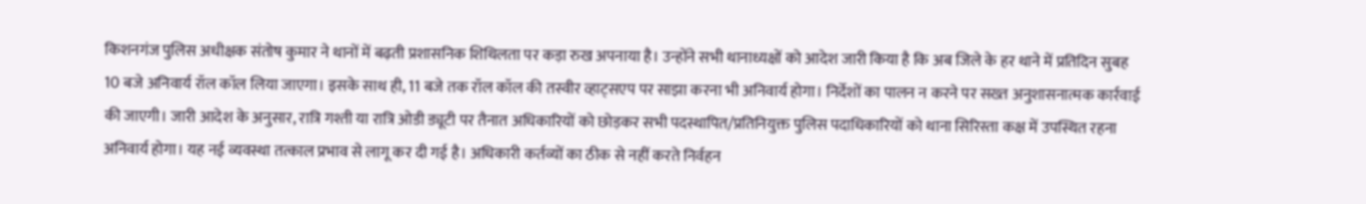किशनगंज पुलिस अधीक्षक संतोष कुमार ने थानों में बढ़ती प्रशासनिक शिथिलता पर कड़ा रुख अपनाया है। उन्होंने सभी थानाध्यक्षों को आदेश जारी किया है कि अब जिले के हर थाने में प्रतिदिन सुबह 10 बजे अनिवार्य रॉल कॉल लिया जाएगा। इसके साथ ही, 11 बजे तक रॉल कॉल की तस्वीर व्हाट्सएप पर साझा करना भी अनिवार्य होगा। निर्देशों का पालन न करने पर सख्त अनुशासनात्मक कार्रवाई की जाएगी। जारी आदेश के अनुसार, रात्रि गश्ती या रात्रि ओडी ड्यूटी पर तैनात अधिकारियों को छोड़कर सभी पदस्थापित/प्रतिनियुक्त पुलिस पदाधिकारियों को थाना सिरिस्ता कक्ष में उपस्थित रहना अनिवार्य होगा। यह नई व्यवस्था तत्काल प्रभाव से लागू कर दी गई है। अधिकारी कर्तव्यों का ठीक से नहीं करते निर्वहन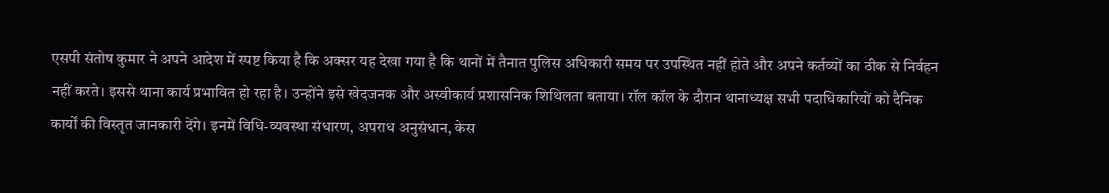एसपी संतोष कुमार ने अपने आदेश में स्पष्ट किया है कि अक्सर यह देखा गया है कि थानों में तैनात पुलिस अधिकारी समय पर उपस्थित नहीं होते और अपने कर्तव्यों का ठीक से निर्वहन नहीं करते। इससे थाना कार्य प्रभावित हो रहा है। उन्होंने इसे खेदजनक और अस्वीकार्य प्रशासनिक शिथिलता बताया। रॉल कॉल के दौरान थानाध्यक्ष सभी पदाधिकारियों को दैनिक कार्यों की विस्तृत जानकारी देंगे। इनमें विधि-व्यवस्था संधारण, अपराध अनुसंधान, केस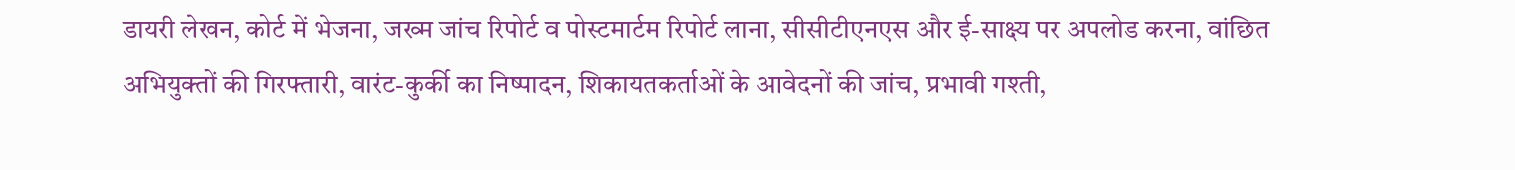डायरी लेखन, कोर्ट में भेजना, जख्म जांच रिपोर्ट व पोस्टमार्टम रिपोर्ट लाना, सीसीटीएनएस और ई-साक्ष्य पर अपलोड करना, वांछित अभियुक्तों की गिरफ्तारी, वारंट-कुर्की का निष्पादन, शिकायतकर्ताओं के आवेदनों की जांच, प्रभावी गश्ती,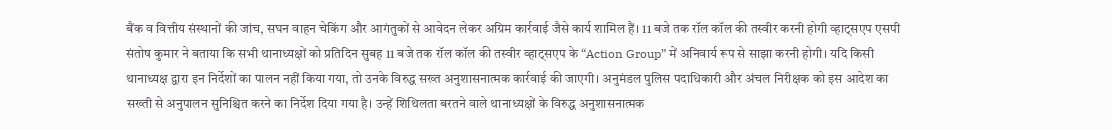बैंक व वित्तीय संस्थानों की जांच, सघन वाहन चेकिंग और आगंतुकों से आवेदन लेकर अग्रिम कार्रवाई जैसे कार्य शामिल हैं। 11 बजे तक रॉल कॉल की तस्वीर करनी होगी व्हाट्सएप एसपी संतोष कुमार ने बताया कि सभी थानाध्यक्षों को प्रतिदिन सुबह 11 बजे तक रॉल कॉल की तस्वीर व्हाट्सएप के “Action Group” में अनिवार्य रूप से साझा करनी होगी। यदि किसी थानाध्यक्ष द्वारा इन निर्देशों का पालन नहीं किया गया, तो उनके विरुद्ध सख्त अनुशासनात्मक कार्रवाई की जाएगी। अनुमंडल पुलिस पदाधिकारी और अंचल निरीक्षक को इस आदेश का सख्ती से अनुपालन सुनिश्चित करने का निर्देश दिया गया है। उन्हें शिथिलता बरतने वाले थानाध्यक्षों के विरुद्ध अनुशासनात्मक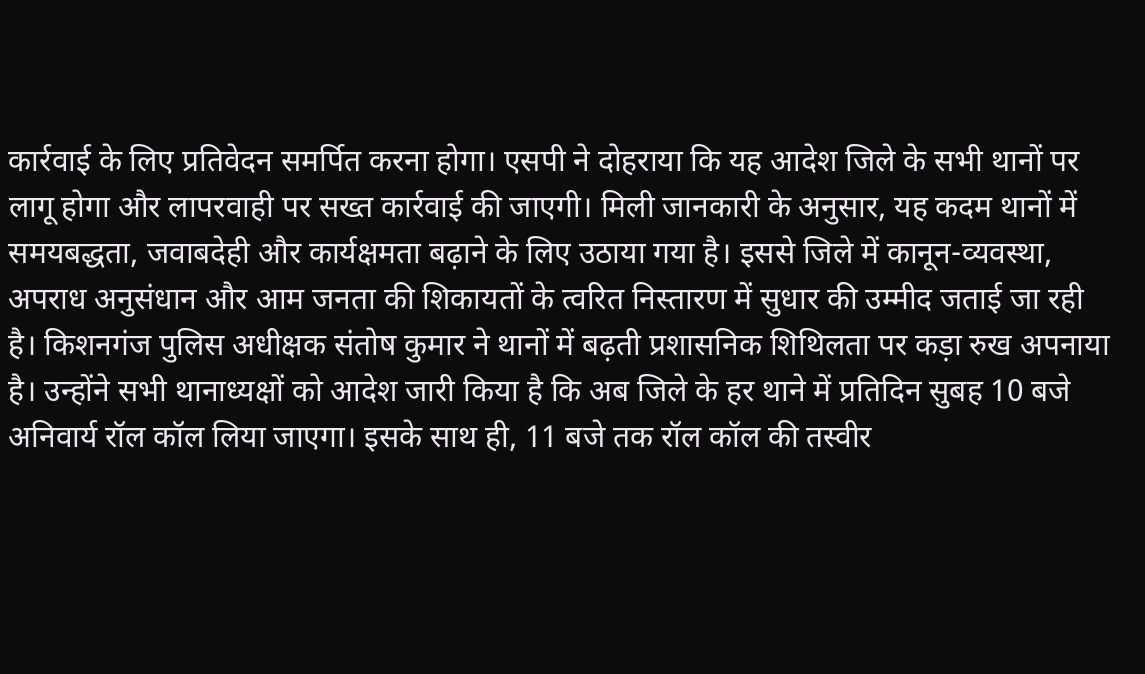कार्रवाई के लिए प्रतिवेदन समर्पित करना होगा। एसपी ने दोहराया कि यह आदेश जिले के सभी थानों पर लागू होगा और लापरवाही पर सख्त कार्रवाई की जाएगी। मिली जानकारी के अनुसार, यह कदम थानों में समयबद्धता, जवाबदेही और कार्यक्षमता बढ़ाने के लिए उठाया गया है। इससे जिले में कानून-व्यवस्था, अपराध अनुसंधान और आम जनता की शिकायतों के त्वरित निस्तारण में सुधार की उम्मीद जताई जा रही है। किशनगंज पुलिस अधीक्षक संतोष कुमार ने थानों में बढ़ती प्रशासनिक शिथिलता पर कड़ा रुख अपनाया है। उन्होंने सभी थानाध्यक्षों को आदेश जारी किया है कि अब जिले के हर थाने में प्रतिदिन सुबह 10 बजे अनिवार्य रॉल कॉल लिया जाएगा। इसके साथ ही, 11 बजे तक रॉल कॉल की तस्वीर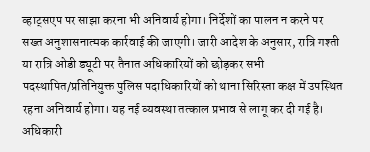व्हाट्सएप पर साझा करना भी अनिवार्य होगा। निर्देशों का पालन न करने पर सख्त अनुशासनात्मक कार्रवाई की जाएगी। जारी आदेश के अनुसार, रात्रि गश्ती या रात्रि ओडी ड्यूटी पर तैनात अधिकारियों को छोड़कर सभी पदस्थापित/प्रतिनियुक्त पुलिस पदाधिकारियों को थाना सिरिस्ता कक्ष में उपस्थित रहना अनिवार्य होगा। यह नई व्यवस्था तत्काल प्रभाव से लागू कर दी गई है। अधिकारी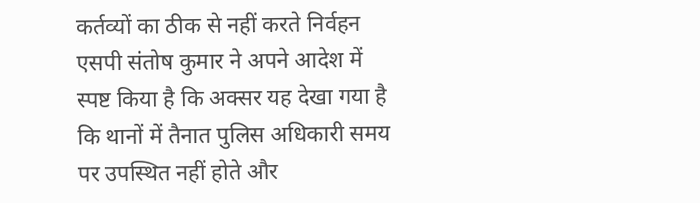कर्तव्यों का ठीक से नहीं करते निर्वहन एसपी संतोष कुमार ने अपने आदेश में स्पष्ट किया है कि अक्सर यह देखा गया है कि थानों में तैनात पुलिस अधिकारी समय पर उपस्थित नहीं होते और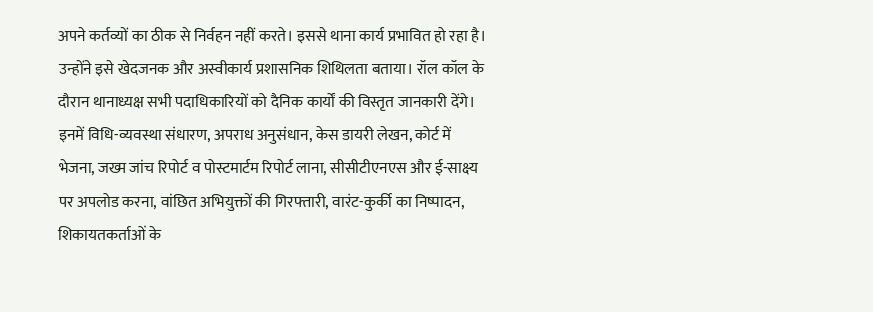अपने कर्तव्यों का ठीक से निर्वहन नहीं करते। इससे थाना कार्य प्रभावित हो रहा है। उन्होंने इसे खेदजनक और अस्वीकार्य प्रशासनिक शिथिलता बताया। रॉल कॉल के दौरान थानाध्यक्ष सभी पदाधिकारियों को दैनिक कार्यों की विस्तृत जानकारी देंगे। इनमें विधि-व्यवस्था संधारण, अपराध अनुसंधान, केस डायरी लेखन, कोर्ट में भेजना, जख्म जांच रिपोर्ट व पोस्टमार्टम रिपोर्ट लाना, सीसीटीएनएस और ई-साक्ष्य पर अपलोड करना, वांछित अभियुक्तों की गिरफ्तारी, वारंट-कुर्की का निष्पादन, शिकायतकर्ताओं के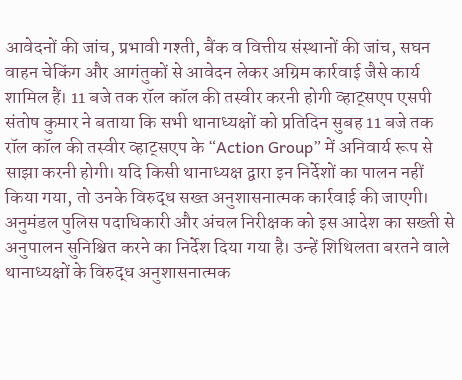आवेदनों की जांच, प्रभावी गश्ती, बैंक व वित्तीय संस्थानों की जांच, सघन वाहन चेकिंग और आगंतुकों से आवेदन लेकर अग्रिम कार्रवाई जैसे कार्य शामिल हैं। 11 बजे तक रॉल कॉल की तस्वीर करनी होगी व्हाट्सएप एसपी संतोष कुमार ने बताया कि सभी थानाध्यक्षों को प्रतिदिन सुबह 11 बजे तक रॉल कॉल की तस्वीर व्हाट्सएप के “Action Group” में अनिवार्य रूप से साझा करनी होगी। यदि किसी थानाध्यक्ष द्वारा इन निर्देशों का पालन नहीं किया गया, तो उनके विरुद्ध सख्त अनुशासनात्मक कार्रवाई की जाएगी। अनुमंडल पुलिस पदाधिकारी और अंचल निरीक्षक को इस आदेश का सख्ती से अनुपालन सुनिश्चित करने का निर्देश दिया गया है। उन्हें शिथिलता बरतने वाले थानाध्यक्षों के विरुद्ध अनुशासनात्मक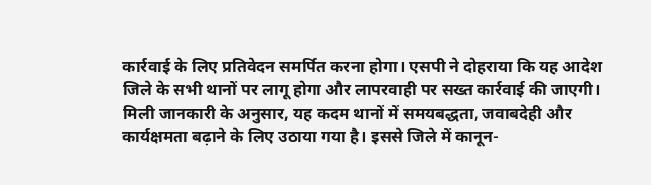कार्रवाई के लिए प्रतिवेदन समर्पित करना होगा। एसपी ने दोहराया कि यह आदेश जिले के सभी थानों पर लागू होगा और लापरवाही पर सख्त कार्रवाई की जाएगी। मिली जानकारी के अनुसार, यह कदम थानों में समयबद्धता, जवाबदेही और कार्यक्षमता बढ़ाने के लिए उठाया गया है। इससे जिले में कानून-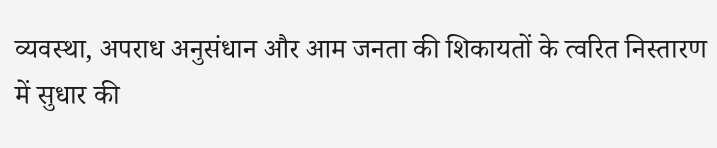व्यवस्था, अपराध अनुसंधान और आम जनता की शिकायतों के त्वरित निस्तारण में सुधार की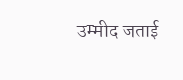उम्मीद जताई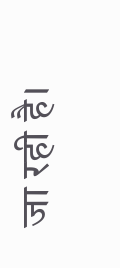जा रही है।